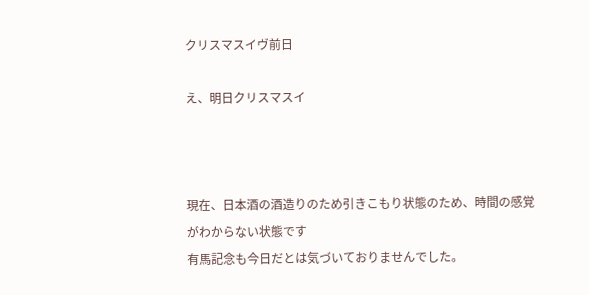クリスマスイヴ前日

え、明日クリスマスイ



現在、日本酒の酒造りのため引きこもり状態のため、時間の感覚がわからない状態です
有馬記念も今日だとは気づいておりませんでした。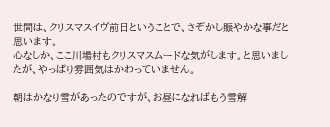世間は、クリスマスイヴ前日ということで、さぞかし賑やかな事だと思います。
心なしか、ここ川場村もクリスマスムードな気がします。と思いましたが、やっぱり雰囲気はかわっていません。

朝はかなり雪があったのですが、お昼になればもう雪解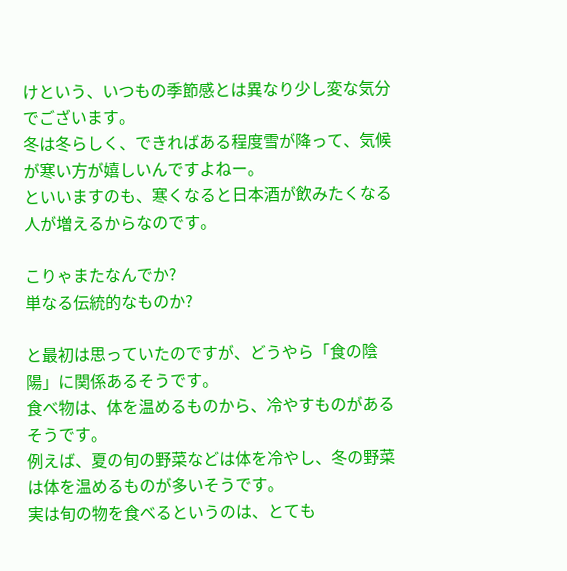けという、いつもの季節感とは異なり少し変な気分でございます。
冬は冬らしく、できればある程度雪が降って、気候が寒い方が嬉しいんですよねー。
といいますのも、寒くなると日本酒が飲みたくなる人が増えるからなのです。

こりゃまたなんでか?
単なる伝統的なものか?

と最初は思っていたのですが、どうやら「食の陰陽」に関係あるそうです。
食べ物は、体を温めるものから、冷やすものがあるそうです。
例えば、夏の旬の野菜などは体を冷やし、冬の野菜は体を温めるものが多いそうです。
実は旬の物を食べるというのは、とても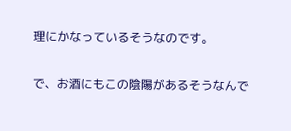理にかなっているそうなのです。

で、お酒にもこの陰陽があるそうなんで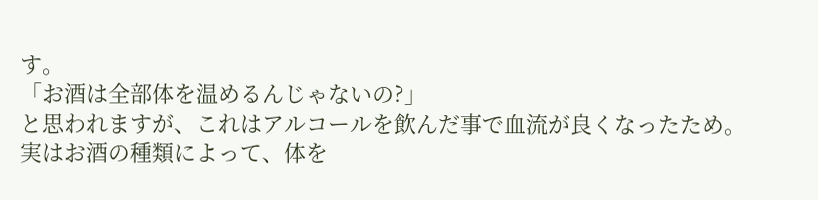す。
「お酒は全部体を温めるんじゃないの?」
と思われますが、これはアルコールを飲んだ事で血流が良くなったため。
実はお酒の種類によって、体を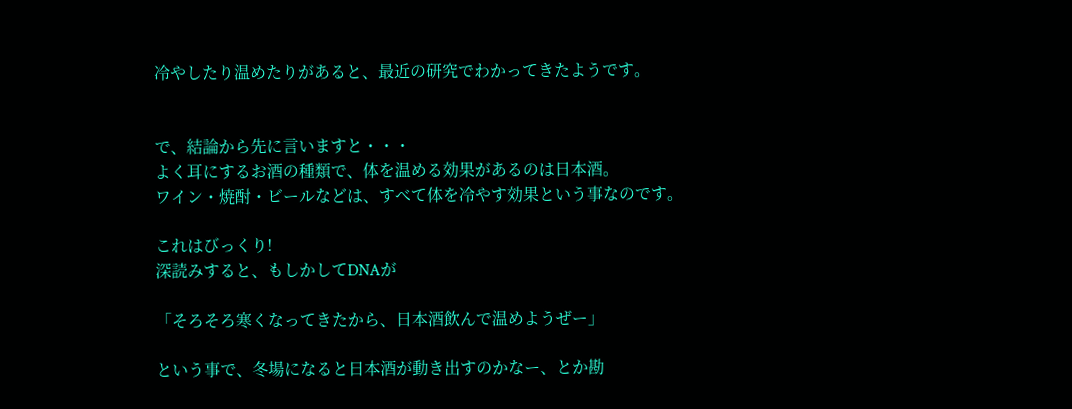冷やしたり温めたりがあると、最近の研究でわかってきたようです。


で、結論から先に言いますと・・・
よく耳にするお酒の種類で、体を温める効果があるのは日本酒。
ワイン・焼酎・ビールなどは、すべて体を冷やす効果という事なのです。

これはびっくり!
深読みすると、もしかしてDNAが

「そろそろ寒くなってきたから、日本酒飲んで温めようぜー」

という事で、冬場になると日本酒が動き出すのかなー、とか勘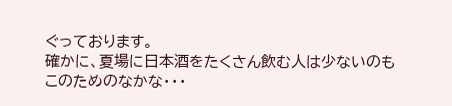ぐっております。
確かに、夏場に日本酒をたくさん飲む人は少ないのもこのためのなかな・・・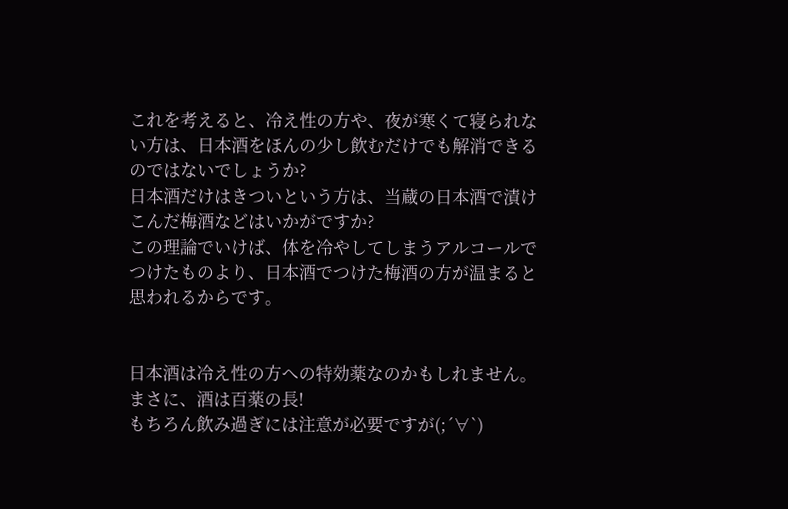これを考えると、冷え性の方や、夜が寒くて寝られない方は、日本酒をほんの少し飲むだけでも解消できるのではないでしょうか?
日本酒だけはきついという方は、当蔵の日本酒で漬けこんだ梅酒などはいかがですか?
この理論でいけば、体を冷やしてしまうアルコールでつけたものより、日本酒でつけた梅酒の方が温まると思われるからです。


日本酒は冷え性の方への特効薬なのかもしれません。
まさに、酒は百薬の長!
もちろん飲み過ぎには注意が必要ですが(;´∀`)